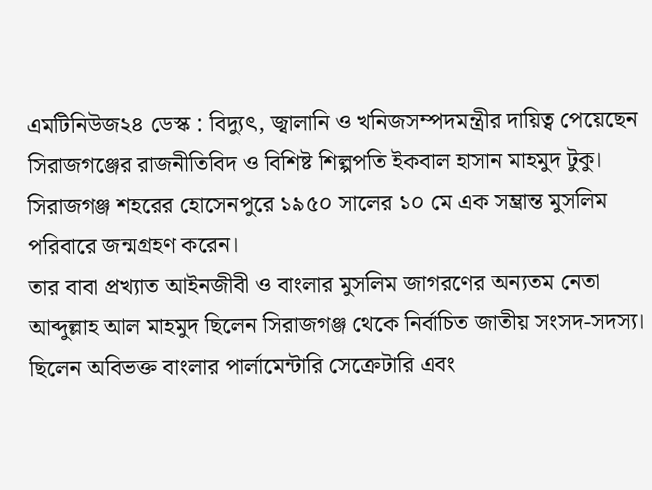এমটিনিউজ২৪ ডেস্ক : বিদ্যুৎ, জ্বালানি ও খনিজসম্পদমন্ত্রীর দায়িত্ব পেয়েছেন সিরাজগঞ্জের রাজনীতিবিদ ও বিশিষ্ট শিল্পপতি ইকবাল হাসান মাহমুদ টুকু। সিরাজগঞ্জ শহরের হোসেনপুরে ১৯৫০ সালের ১০ মে এক সম্ভ্রান্ত মুসলিম পরিবারে জন্মগ্রহণ করেন।
তার বাবা প্রখ্যাত আইনজীবী ও বাংলার মুসলিম জাগরণের অন্যতম নেতা আব্দুল্লাহ আল মাহমুদ ছিলেন সিরাজগঞ্জ থেকে নির্বাচিত জাতীয় সংসদ-সদস্য। ছিলেন অবিভক্ত বাংলার পার্লামেন্টারি সেক্রেটারি এবং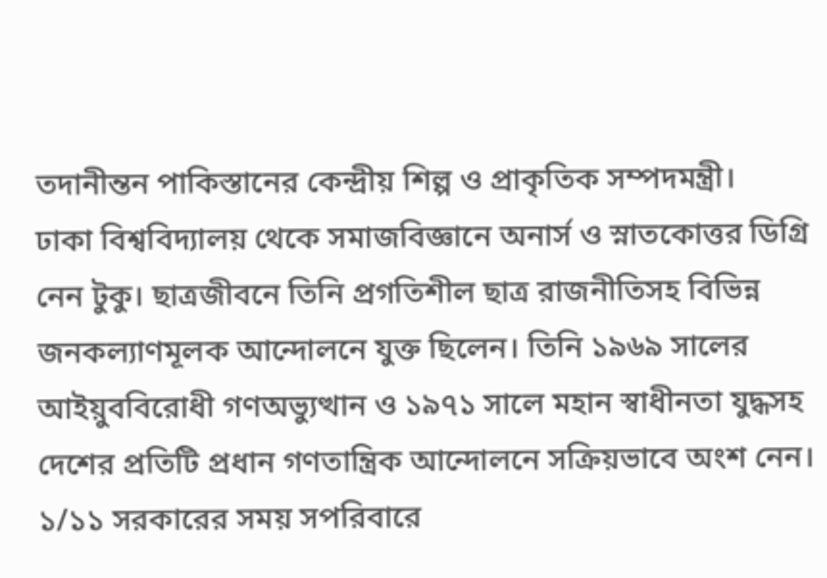তদানীন্তন পাকিস্তানের কেন্দ্রীয় শিল্প ও প্রাকৃতিক সম্পদমন্ত্রী।
ঢাকা বিশ্ববিদ্যালয় থেকে সমাজবিজ্ঞানে অনার্স ও স্নাতকোত্তর ডিগ্রি নেন টুকু। ছাত্রজীবনে তিনি প্রগতিশীল ছাত্র রাজনীতিসহ বিভিন্ন জনকল্যাণমূলক আন্দোলনে যুক্ত ছিলেন। তিনি ১৯৬৯ সালের আইয়ুববিরোধী গণঅভ্যুত্থান ও ১৯৭১ সালে মহান স্বাধীনতা যুদ্ধসহ দেশের প্রতিটি প্রধান গণতান্ত্রিক আন্দোলনে সক্রিয়ভাবে অংশ নেন। ১/১১ সরকারের সময় সপরিবারে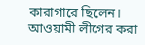কারাগারে ছিলেন।
আওয়ামী লীগের করা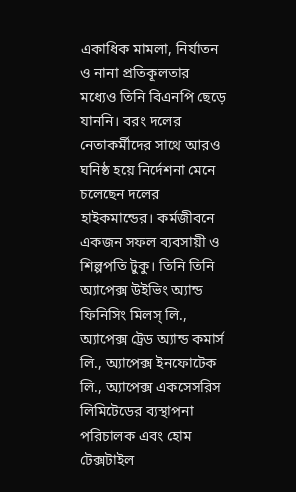একাধিক মামলা, নির্যাতন ও নানা প্রতিকূলতার মধ্যেও তিনি বিএনপি ছেড়ে যাননি। বরং দলের নেতাকর্মীদের সাথে আরও ঘনিষ্ঠ হয়ে নির্দেশনা মেনে চলেছেন দলের হাইকমান্ডের। কর্মজীবনে একজন সফল ব্যবসায়ী ও শিল্পপতি টুকু। তিনি তিনি অ্যাপেক্স উইভিং অ্যান্ড ফিনিসিং মিলস্ লি., অ্যাপেক্স ট্রেড অ্যান্ড কমার্স লি., অ্যাপেক্স ইনফোটেক লি., অ্যাপেক্স একসেসরিস লিমিটেডের ব্যস্থাপনা পরিচালক এবং হোম টেক্সটাইল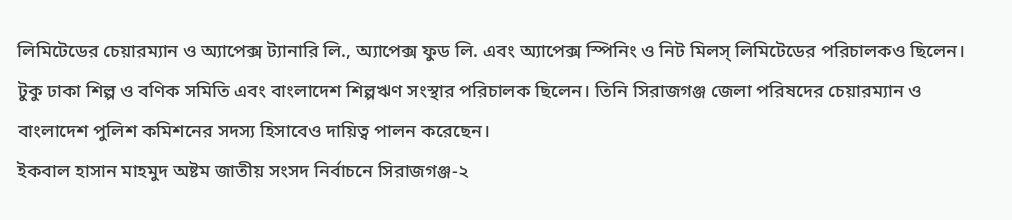লিমিটেডের চেয়ারম্যান ও অ্যাপেক্স ট্যানারি লি., অ্যাপেক্স ফুড লি. এবং অ্যাপেক্স স্পিনিং ও নিট মিলস্ লিমিটেডের পরিচালকও ছিলেন। টুকু ঢাকা শিল্প ও বণিক সমিতি এবং বাংলাদেশ শিল্পঋণ সংস্থার পরিচালক ছিলেন। তিনি সিরাজগঞ্জ জেলা পরিষদের চেয়ারম্যান ও বাংলাদেশ পুলিশ কমিশনের সদস্য হিসাবেও দায়িত্ব পালন করেছেন।
ইকবাল হাসান মাহমুদ অষ্টম জাতীয় সংসদ নির্বাচনে সিরাজগঞ্জ-২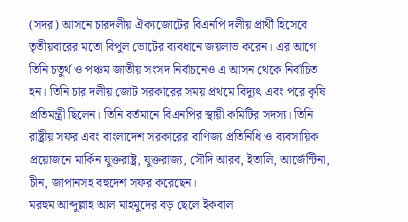(সদর) আসনে চারদলীয় ঐক্যজোটের বিএনপি দলীয় প্রার্থী হিসেবে তৃতীয়বারের মতো বিপুল ভোটের ব্যবধানে জয়লাভ করেন। এর আগে তিনি চতুর্থ ও পঞ্চম জাতীয় সংসদ নির্বাচনেও এ আসন থেকে নির্বাচিত হন। তিনি চার দলীয় জোট সরকারের সময় প্রথমে বিদ্যুৎ এবং পরে কৃষি প্রতিমন্ত্রী ছিলেন। তিনি বর্তমানে বিএনপির স্থায়ী কমিটির সদস্য। তিনি রাষ্ট্রীয় সফর এবং বাংলাদেশ সরকারের বাণিজ্য প্রতিনিধি ও ব্যবসায়িক প্রয়োজনে মার্কিন যুক্তরাষ্ট্র, যুক্তরাজ্য, সৌদি আরব, ইতালি, আর্জেন্টিনা, চীন, জাপানসহ বহুদেশ সফর করেছেন।
মরহুম আব্দুল্লাহ আল মাহমুদের বড় ছেলে ইকবাল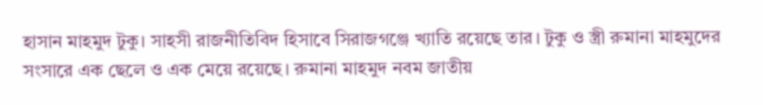হাসান মাহমুদ টুকু। সাহসী রাজনীতিবিদ হিসাবে সিরাজগঞ্জে খ্যাতি রয়েছে তার। টুকু ও স্ত্রী রুমানা মাহমুদের সংসারে এক ছেলে ও এক মেয়ে রয়েছে। রুমানা মাহমুদ নবম জাতীয়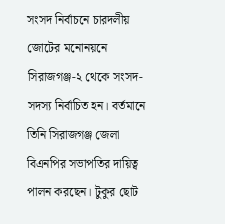সংসদ নির্বাচনে চারদলীয় জোটের মনোনয়নে সিরাজগঞ্জ-২ থেকে সংসদ-সদস্য নির্বাচিত হন। বর্তমানে তিনি সিরাজগঞ্জ জেলা বিএনপির সভাপতির দায়িত্ব পালন করছেন। টুকুর ছোট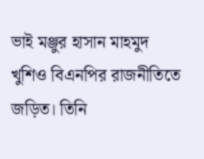ভাই মঞ্জুর হাসান মাহমুদ খুশিও বিএনপির রাজনীতিতে জড়িত। তিনি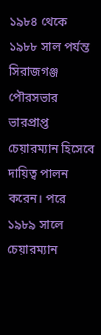১৯৮৪ থেকে ১৯৮৮ সাল পর্যন্ত সিরাজগঞ্জ পৌরসভার ভারপ্রাপ্ত চেয়ারম্যান হিসেবে দায়িত্ব পালন করেন। পরে ১৯৮৯ সালে চেয়ারম্যান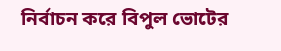নির্বাচন করে বিপুল ভোটের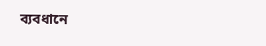ব্যবধানে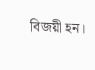বিজয়ী হন।